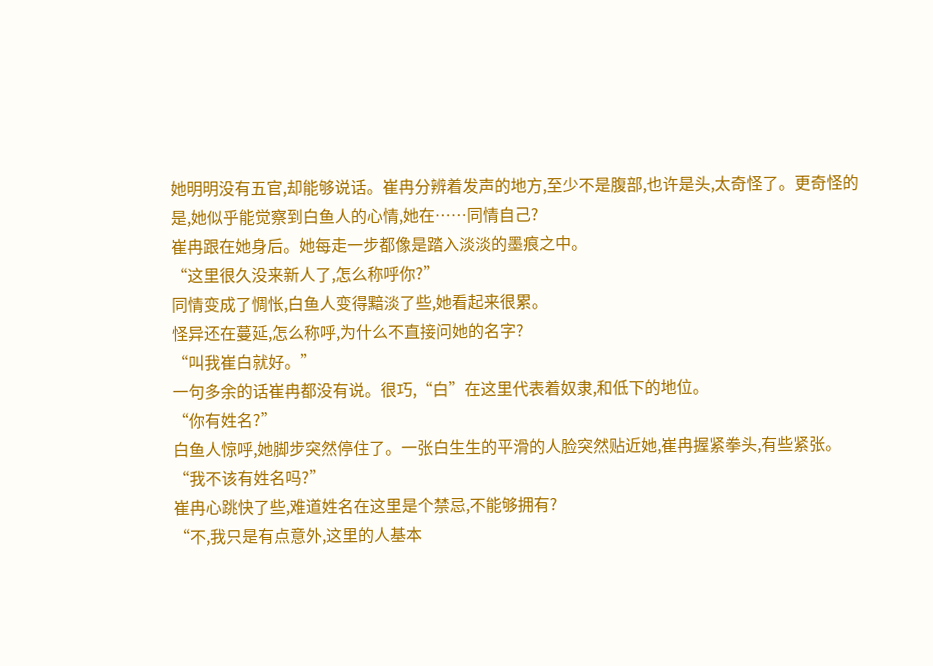她明明没有五官,却能够说话。崔冉分辨着发声的地方,至少不是腹部,也许是头,太奇怪了。更奇怪的是,她似乎能觉察到白鱼人的心情,她在……同情自己?
崔冉跟在她身后。她每走一步都像是踏入淡淡的墨痕之中。
“这里很久没来新人了,怎么称呼你?”
同情变成了惆怅,白鱼人变得黯淡了些,她看起来很累。
怪异还在蔓延,怎么称呼,为什么不直接问她的名字?
“叫我崔白就好。”
一句多余的话崔冉都没有说。很巧,“白”在这里代表着奴隶,和低下的地位。
“你有姓名?”
白鱼人惊呼,她脚步突然停住了。一张白生生的平滑的人脸突然贴近她,崔冉握紧拳头,有些紧张。
“我不该有姓名吗?”
崔冉心跳快了些,难道姓名在这里是个禁忌,不能够拥有?
“不,我只是有点意外,这里的人基本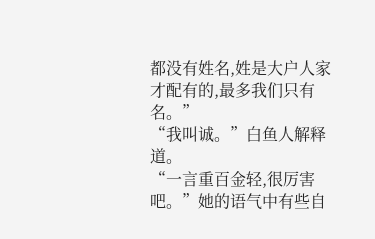都没有姓名,姓是大户人家才配有的,最多我们只有名。”
“我叫诚。”白鱼人解释道。
“一言重百金轻,很厉害吧。”她的语气中有些自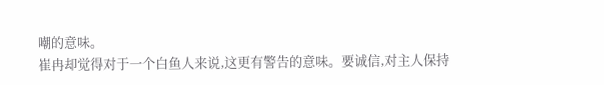嘲的意味。
崔冉却觉得对于一个白鱼人来说,这更有警告的意味。要诚信,对主人保持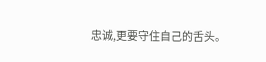忠诚,更要守住自己的舌头。